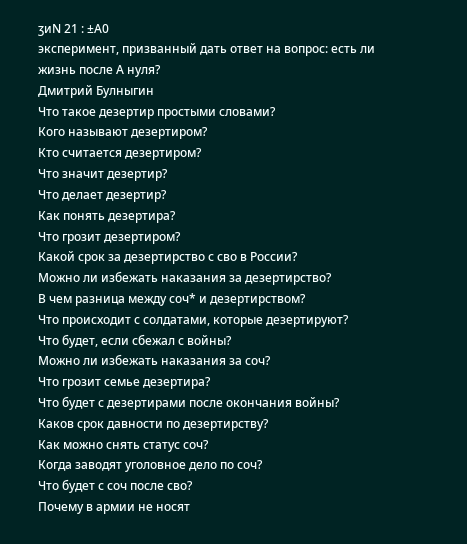ʒиN 21 : ±А0
эксперимент, призванный дать ответ на вопрос: есть ли жизнь после А нуля?
Дмитрий Булныгин
Что такое дезертир простыми словами?
Кого называют дезертиром?
Кто считается дезертиром?
Что значит дезертир?
Что делает дезертир?
Как понять дезертира?
Что грозит дезертиром?
Какой срок за дезертирство с сво в России?
Можно ли избежать наказания за дезертирство?
В чем разница между соч* и дезертирством?
Что происходит с солдатами, которые дезертируют?
Что будет, если сбежал с войны?
Можно ли избежать наказания за соч?
Что грозит семье дезертира?
Что будет с дезертирами после окончания войны?
Каков срок давности по дезертирству?
Как можно снять статус соч?
Когда заводят уголовное дело по соч?
Что будет с соч после сво?
Почему в армии не носят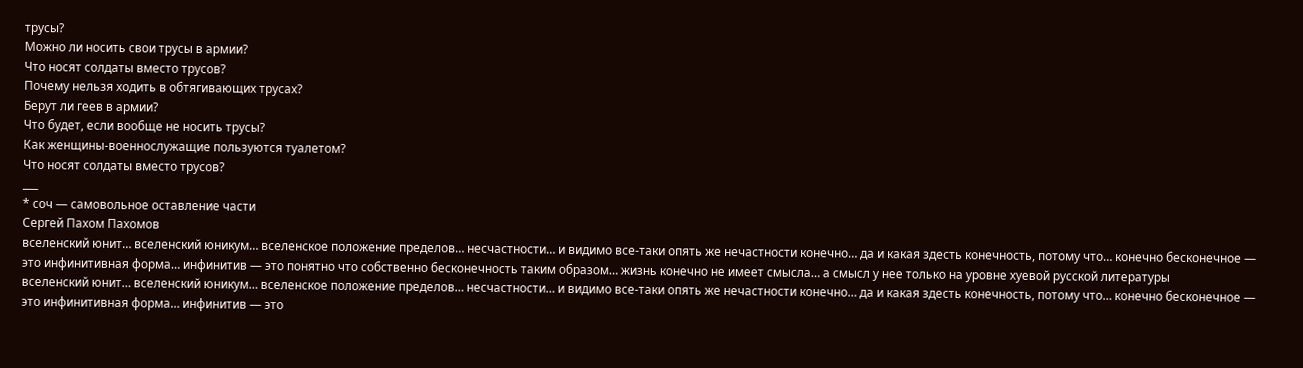трусы?
Можно ли носить свои трусы в армии?
Что носят солдаты вместо трусов?
Почему нельзя ходить в обтягивающих трусах?
Берут ли геев в армии?
Что будет, если вообще не носить трусы?
Как женщины-военнослужащие пользуются туалетом?
Что носят солдаты вместо трусов?
___
* соч — самовольное оставление части
Сергей Пахом Пахомов
вселенский юнит… вселенский юникум… вселенское положение пределов… несчастности… и видимо все-таки опять же нечастности конечно… да и какая здесть конечность, потому что… конечно бесконечное — это инфинитивная форма… инфинитив — это понятно что собственно бесконечность таким образом… жизнь конечно не имеет смысла… а смысл у нее только на уровне хуевой русской литературы
вселенский юнит… вселенский юникум… вселенское положение пределов… несчастности… и видимо все-таки опять же нечастности конечно… да и какая здесть конечность, потому что… конечно бесконечное — это инфинитивная форма… инфинитив — это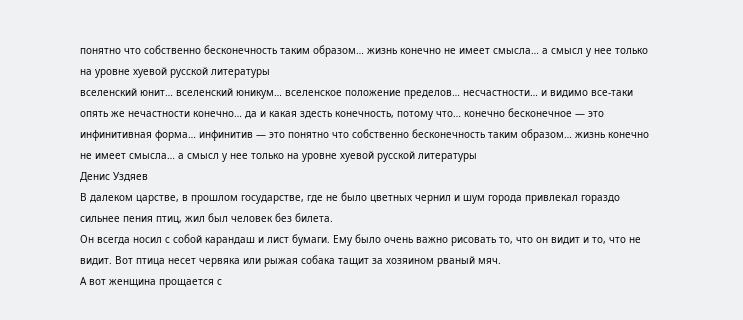понятно что собственно бесконечность таким образом… жизнь конечно не имеет смысла… а смысл у нее только на уровне хуевой русской литературы
вселенский юнит… вселенский юникум… вселенское положение пределов… несчастности… и видимо все-таки опять же нечастности конечно… да и какая здесть конечность, потому что… конечно бесконечное — это инфинитивная форма… инфинитив — это понятно что собственно бесконечность таким образом… жизнь конечно не имеет смысла… а смысл у нее только на уровне хуевой русской литературы
Денис Уздяев
В далеком царстве, в прошлом государстве, где не было цветных чернил и шум города привлекал гораздо сильнее пения птиц, жил был человек без билета.
Он всегда носил с собой карандаш и лист бумаги. Ему было очень важно рисовать то, что он видит и то, что не видит. Вот птица несет червяка или рыжая собака тащит за хозяином рваный мяч.
А вот женщина прощается с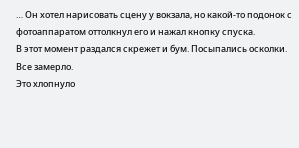… Он хотел нарисовать сцену у вокзала, но какой-то подонок с фотоаппаратом оттолкнул его и нажал кнопку спуска.
В этот момент раздался скрежет и бум. Посыпались осколки. Все замерло.
Это хлопнуло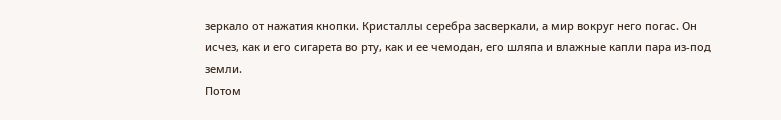зеркало от нажатия кнопки. Кристаллы серебра засверкали, а мир вокруг него погас. Он исчез, как и его сигарета во рту, как и ее чемодан, его шляпа и влажные капли пара из-под земли.
Потом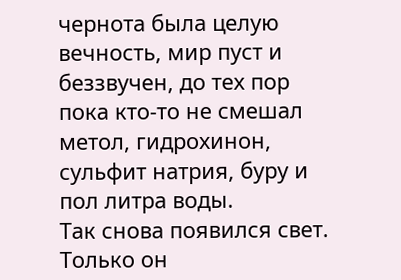чернота была целую вечность, мир пуст и беззвучен, до тех пор пока кто-то не смешал метол, гидрохинон, сульфит натрия, буру и пол литра воды.
Так снова появился свет. Только он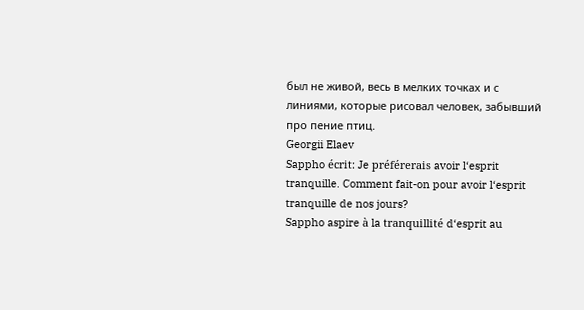был не живой, весь в мелких точках и с линиями, которые рисовал человек, забывший про пение птиц.
Georgii Elaev
Sappho écrit: Je préférerais avoir l‘esprit tranquille. Comment fait-on pour avoir l‘esprit tranquille de nos jours?
Sappho aspire à la tranquillité d‘esprit au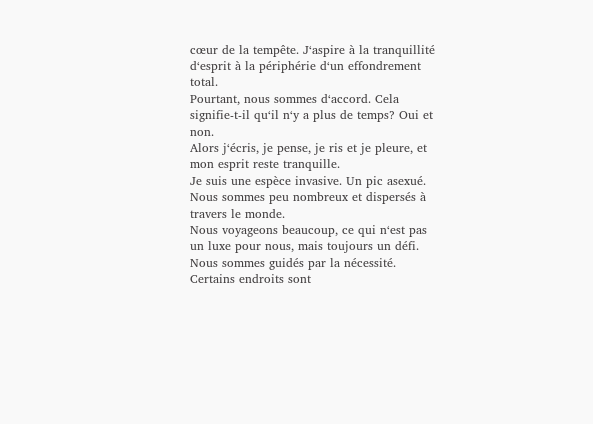cœur de la tempête. J‘aspire à la tranquillité d‘esprit à la périphérie d‘un effondrement total.
Pourtant, nous sommes d‘accord. Cela signifie-t-il qu‘il n‘y a plus de temps? Oui et non.
Alors j‘écris, je pense, je ris et je pleure, et mon esprit reste tranquille.
Je suis une espèce invasive. Un pic asexué. Nous sommes peu nombreux et dispersés à travers le monde.
Nous voyageons beaucoup, ce qui n‘est pas un luxe pour nous, mais toujours un défi.
Nous sommes guidés par la nécessité.
Certains endroits sont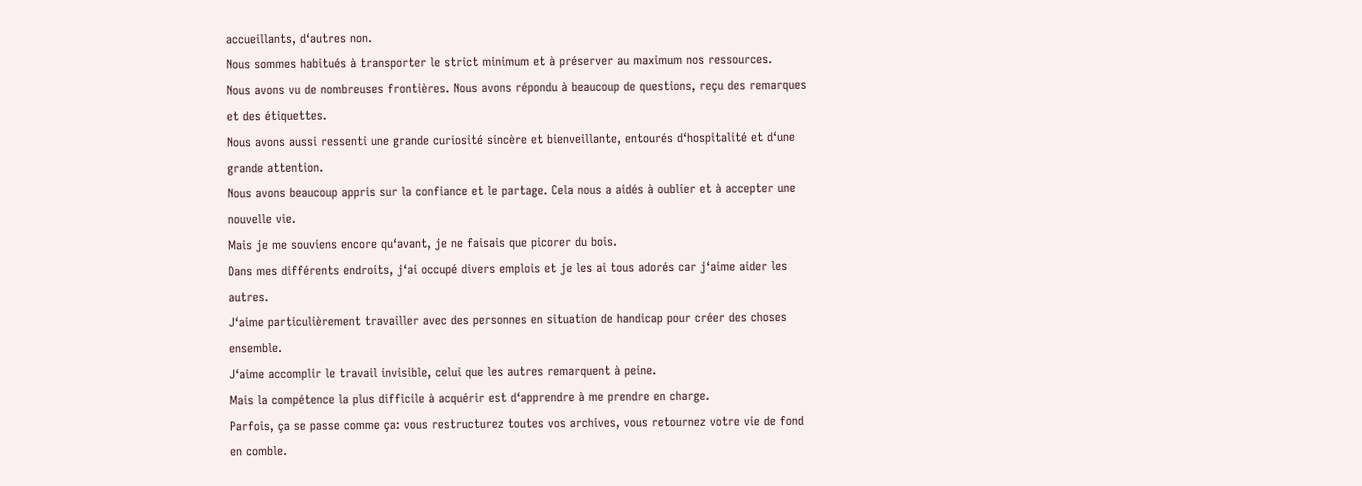accueillants, d‘autres non.
Nous sommes habitués à transporter le strict minimum et à préserver au maximum nos ressources.
Nous avons vu de nombreuses frontières. Nous avons répondu à beaucoup de questions, reçu des remarques et des étiquettes.
Nous avons aussi ressenti une grande curiosité sincère et bienveillante, entourés d‘hospitalité et d‘une grande attention.
Nous avons beaucoup appris sur la confiance et le partage. Cela nous a aidés à oublier et à accepter une nouvelle vie.
Mais je me souviens encore qu‘avant, je ne faisais que picorer du bois.
Dans mes différents endroits, j‘ai occupé divers emplois et je les ai tous adorés car j‘aime aider les autres.
J‘aime particulièrement travailler avec des personnes en situation de handicap pour créer des choses ensemble.
J‘aime accomplir le travail invisible, celui que les autres remarquent à peine.
Mais la compétence la plus difficile à acquérir est d‘apprendre à me prendre en charge.
Parfois, ça se passe comme ça: vous restructurez toutes vos archives, vous retournez votre vie de fond en comble.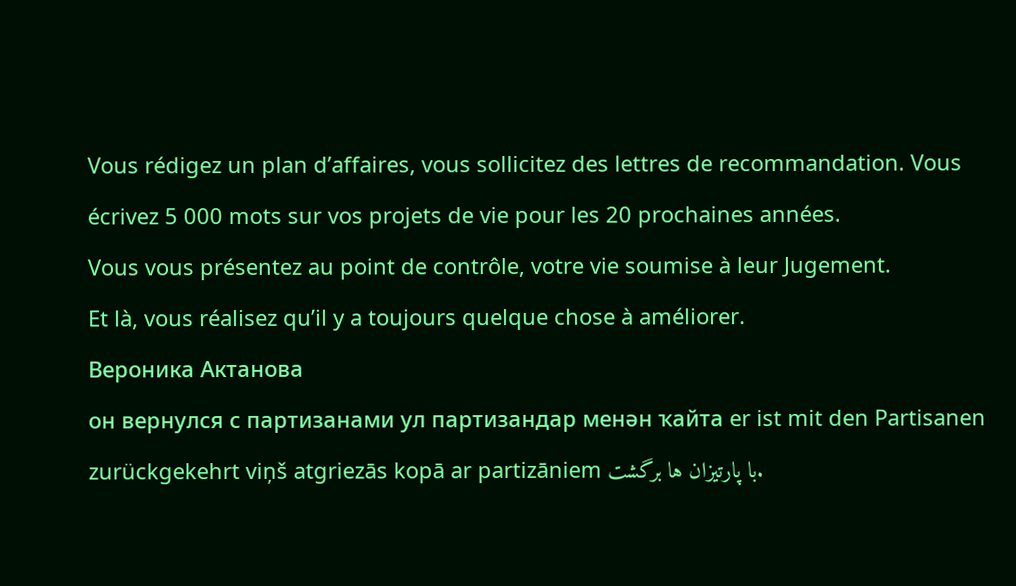Vous rédigez un plan d’affaires, vous sollicitez des lettres de recommandation. Vous écrivez 5 000 mots sur vos projets de vie pour les 20 prochaines années.
Vous vous présentez au point de contrôle, votre vie soumise à leur Jugement.
Et là, vous réalisez qu’il y a toujours quelque chose à améliorer.
Вероника Актанова
он вернулся с партизанами ул партизандар менән ҡайта er ist mit den Partisanen zurückgekehrt viņš atgriezās kopā ar partizāniem با پارتیزان ها برگشت.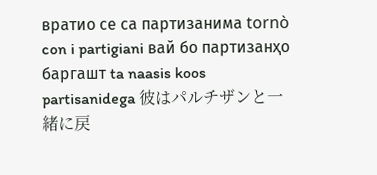вратио се са партизанима tornò con i partigiani вай бо партизанҳо баргашт ta naasis koos partisanidega 彼はパルチザンと一緒に戻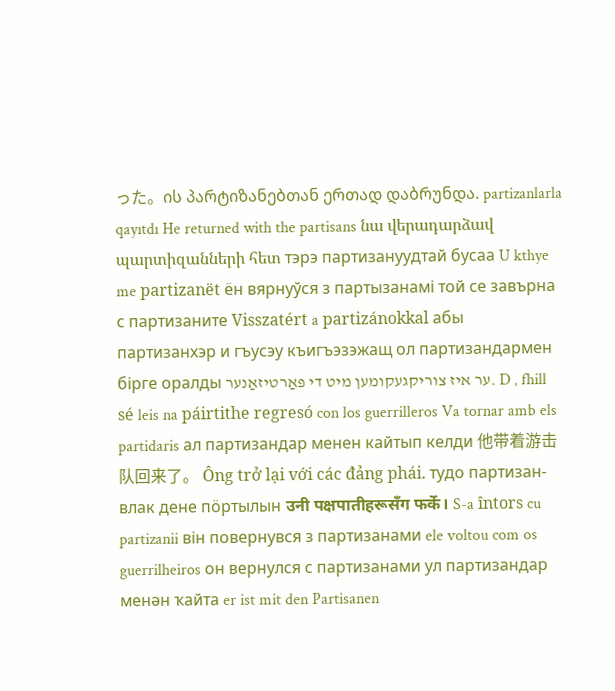った。ის პარტიზანებთან ერთად დაბრუნდა. partizanlarla qayıtdı He returned with the partisans նա վերադարձավ պարտիզանների հետ тэрэ партизануудтай бусаа U kthye me partizanët ён вярнуўся з партызанамі той се завърна с партизаните Visszatért a partizánokkal абы партизанхэр и гъусэу къигъэзэжащ ол партизандармен бірге оралды ער איז צוריקגעקומען מיט די פּאַרטיזאַנער. D ‚ fhill sé leis na páirtithe regresó con los guerrilleros Va tornar amb els partidaris ал партизандар менен кайтып келди 他带着游击队回来了。 Ông trở lại với các đảng phái. тудо партизан-влак дене пӧртылын उनी पक्षपातीहरूसँग फर्के। S-a întors cu partizanii він повернувся з партизанами ele voltou com os guerrilheiros он вернулся с партизанами ул партизандар менән ҡайта er ist mit den Partisanen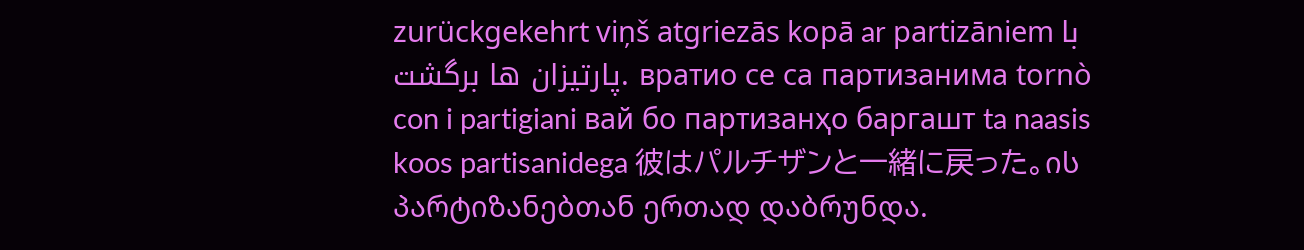zurückgekehrt viņš atgriezās kopā ar partizāniem با پارتیزان ها برگشت. вратио се са партизанима tornò con i partigiani вай бо партизанҳо баргашт ta naasis koos partisanidega 彼はパルチザンと一緒に戻った。ის პარტიზანებთან ერთად დაბრუნდა.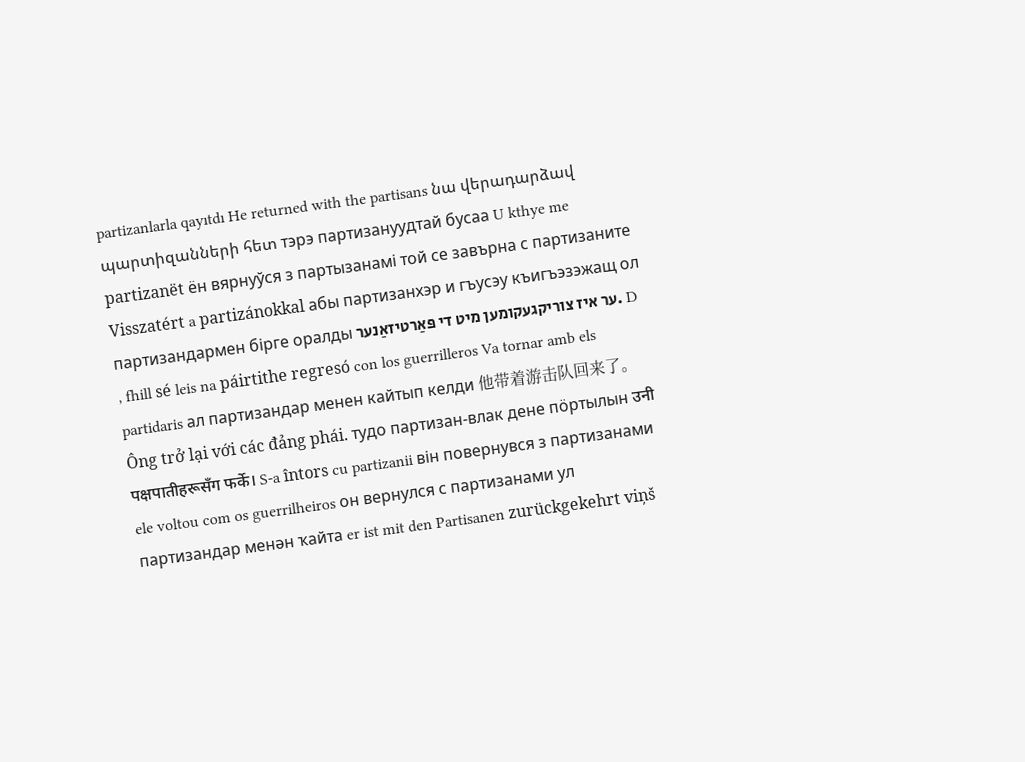partizanlarla qayıtdı He returned with the partisans նա վերադարձավ պարտիզանների հետ тэрэ партизануудтай бусаа U kthye me partizanët ён вярнуўся з партызанамі той се завърна с партизаните Visszatért a partizánokkal абы партизанхэр и гъусэу къигъэзэжащ ол партизандармен бірге оралды ער איז צוריקגעקומען מיט די פּאַרטיזאַנער. D ‚ fhill sé leis na páirtithe regresó con los guerrilleros Va tornar amb els partidaris ал партизандар менен кайтып келди 他带着游击队回来了。 Ông trở lại với các đảng phái. тудо партизан-влак дене пӧртылын उनी पक्षपातीहरूसँग फर्के। S-a întors cu partizanii він повернувся з партизанами ele voltou com os guerrilheiros он вернулся с партизанами ул партизандар менән ҡайта er ist mit den Partisanen zurückgekehrt viņš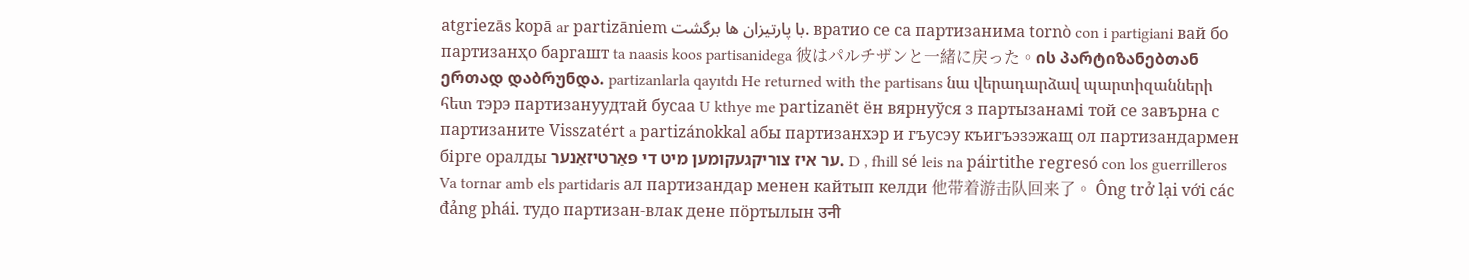atgriezās kopā ar partizāniem با پارتیزان ها برگشت. вратио се са партизанима tornò con i partigiani вай бо партизанҳо баргашт ta naasis koos partisanidega 彼はパルチザンと一緒に戻った。ის პარტიზანებთან ერთად დაბრუნდა. partizanlarla qayıtdı He returned with the partisans նա վերադարձավ պարտիզանների հետ тэрэ партизануудтай бусаа U kthye me partizanët ён вярнуўся з партызанамі той се завърна с партизаните Visszatért a partizánokkal абы партизанхэр и гъусэу къигъэзэжащ ол партизандармен бірге оралды ער איז צוריקגעקומען מיט די פּאַרטיזאַנער. D ‚ fhill sé leis na páirtithe regresó con los guerrilleros Va tornar amb els partidaris ал партизандар менен кайтып келди 他带着游击队回来了。 Ông trở lại với các đảng phái. тудо партизан-влак дене пӧртылын उनी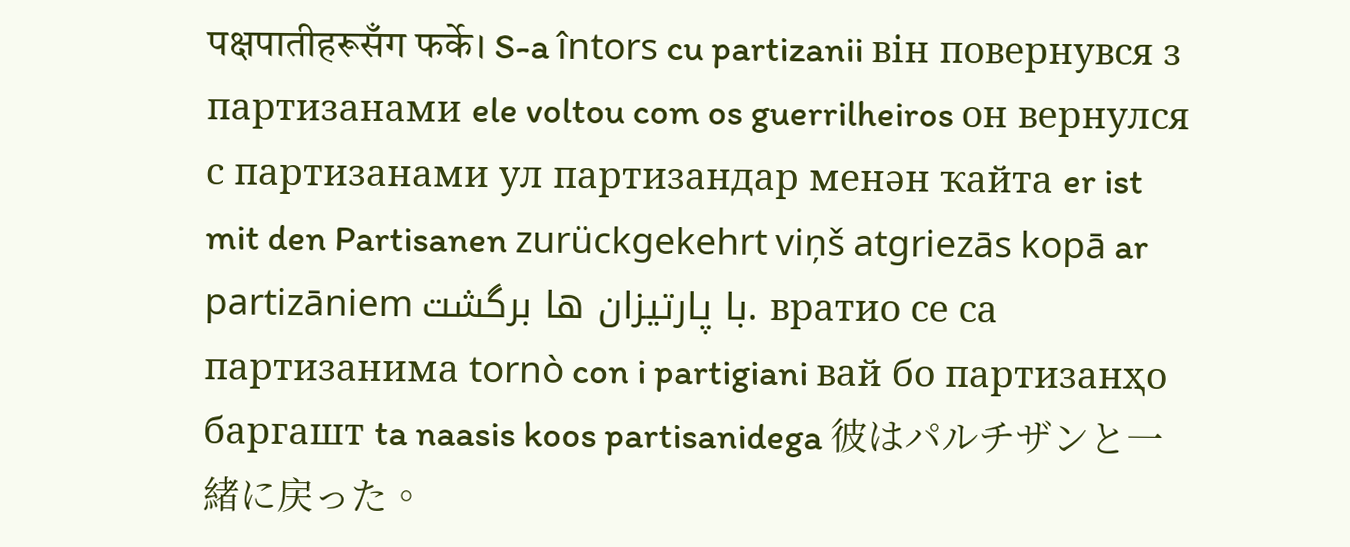पक्षपातीहरूसँग फर्के। S-a întors cu partizanii він повернувся з партизанами ele voltou com os guerrilheiros он вернулся с партизанами ул партизандар менән ҡайта er ist mit den Partisanen zurückgekehrt viņš atgriezās kopā ar partizāniem با پارتیزان ها برگشت. вратио се са партизанима tornò con i partigiani вай бо партизанҳо баргашт ta naasis koos partisanidega 彼はパルチザンと一緒に戻った。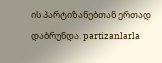ის პარტიზანებთან ერთად დაბრუნდა. partizanlarla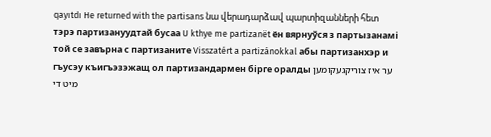qayıtdı He returned with the partisans նա վերադարձավ պարտիզանների հետ тэрэ партизануудтай бусаа U kthye me partizanët ён вярнуўся з партызанамі той се завърна с партизаните Visszatért a partizánokkal абы партизанхэр и гъусэу къигъэзэжащ ол партизандармен бірге оралды ער איז צוריקגעקומען מיט די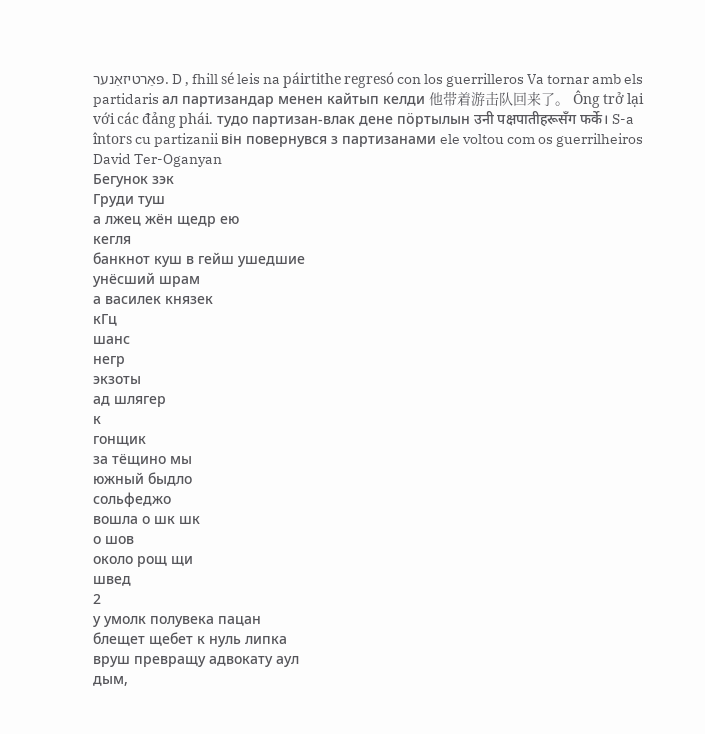פּאַרטיזאַנער. D ‚ fhill sé leis na páirtithe regresó con los guerrilleros Va tornar amb els partidaris ал партизандар менен кайтып келди 他带着游击队回来了。 Ông trở lại với các đảng phái. тудо партизан-влак дене пӧртылын उनी पक्षपातीहरूसँग फर्के। S-a întors cu partizanii він повернувся з партизанами ele voltou com os guerrilheiros
David Ter-Oganyan
Бегунок зэк
Груди туш
а лжец жён щедр ею
кегля
банкнот куш в гейш ушедшие
унёсший шрам
а василек князек
кГц
шанс
негр
экзоты
ад шлягер
к
гонщик
за тёщино мы
южный быдло
сольфеджо
вошла о шк шк
о шов
около рощ щи
швед
2
у умолк полувека пацан
блещет щебет к нуль липка
вруш превращу адвокату аул
дым,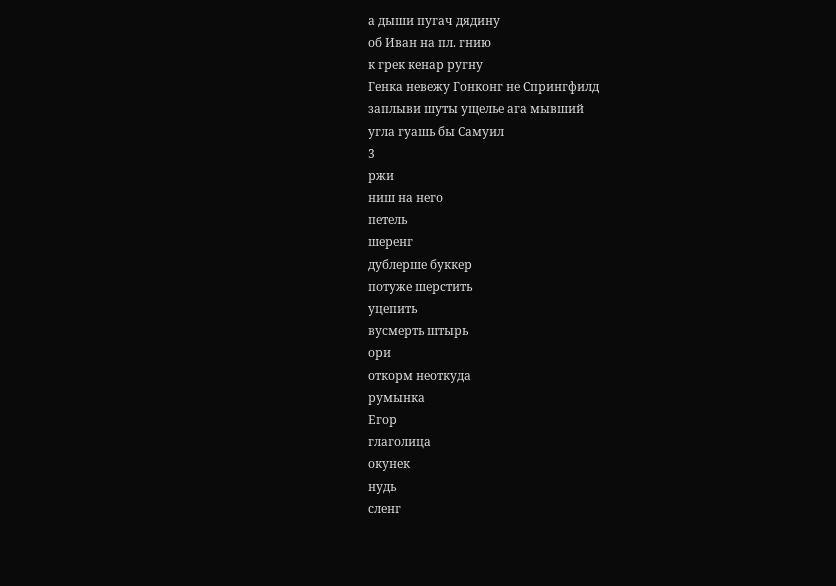а дыши пугач дядину
об Иван на пл. гнию
к грек кенар ругну
Генка невежу Гонконг не Спрингфилд
заплыви шуты ущелье ага мывший
угла гуашь бы Самуил
3
ржи
ниш на него
петель
шеренг
дублерше буккер
потуже шерстить
уцепить
вусмерть штырь
ори
откорм неоткуда
румынка
Егор
глаголица
окунек
нудь
сленг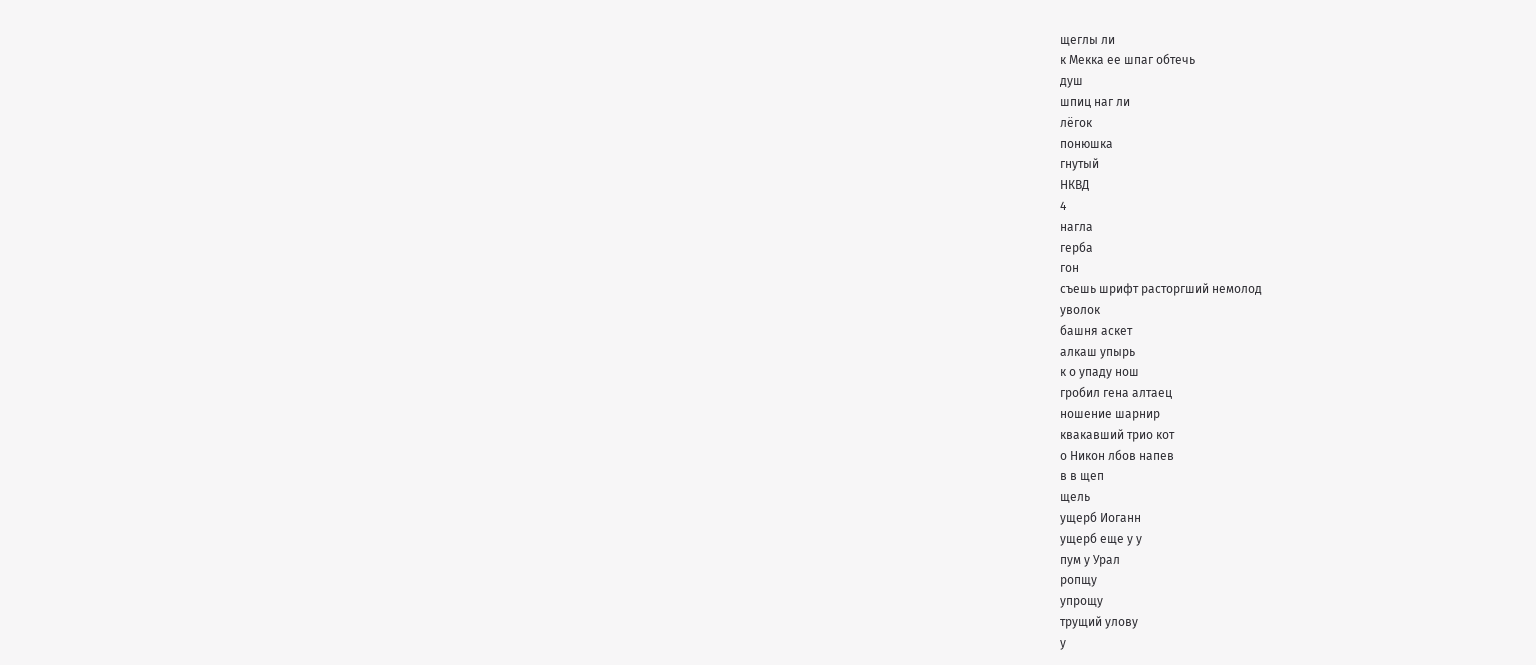щеглы ли
к Мекка ее шпаг обтечь
душ
шпиц наг ли
лёгок
понюшка
гнутый
НКВД
4
нагла
герба
гон
съешь шрифт расторгший немолод
уволок
башня аскет
алкаш упырь
к о упаду нош
гробил гена алтаец
ношение шарнир
квакавший трио кот
о Никон лбов напев
в в щеп
щель
ущерб Иоганн
ущерб еще у у
пум у Урал
ропщу
упрощу
трущий улову
у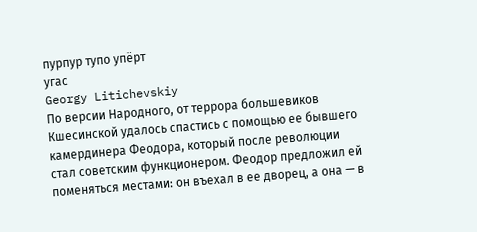пурпур тупо упёрт
угас
Georgy Litichevskiy
По версии Народного, от террора большевиков Кшесинской удалось спастись с помощью ее бывшего камердинера Феодора, который после революции стал советским функционером. Феодор предложил ей поменяться местами: он въехал в ее дворец, а она — в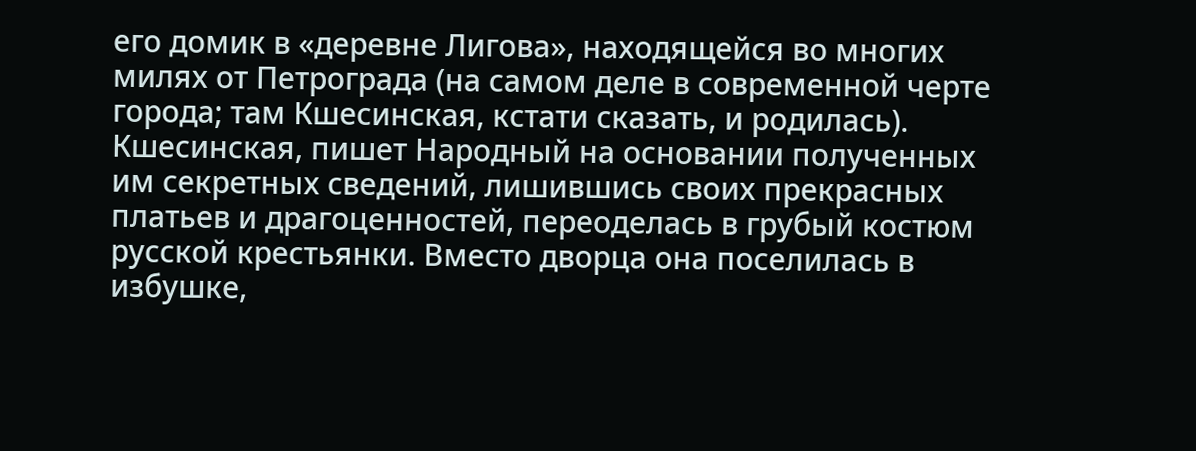его домик в «деревне Лигова», находящейся во многих милях от Петрограда (на самом деле в современной черте города; там Кшесинская, кстати сказать, и родилась).
Кшесинская, пишет Народный на основании полученных им секретных сведений, лишившись своих прекрасных платьев и драгоценностей, переоделась в грубый костюм русской крестьянки. Вместо дворца она поселилась в избушке,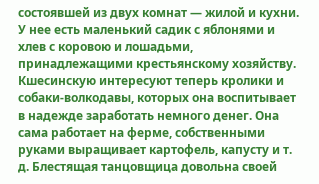состоявшей из двух комнат — жилой и кухни. У нее есть маленький садик с яблонями и хлев с коровою и лошадьми, принадлежащими крестьянскому хозяйству. Кшесинскую интересуют теперь кролики и собаки-волкодавы, которых она воспитывает в надежде заработать немного денег. Она сама работает на ферме, собственными руками выращивает картофель, капусту и т. д. Блестящая танцовщица довольна своей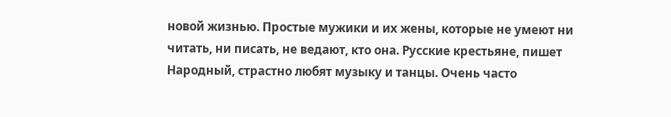новой жизнью. Простые мужики и их жены, которые не умеют ни читать, ни писать, не ведают, кто она. Русские крестьяне, пишет Народный, страстно любят музыку и танцы. Очень часто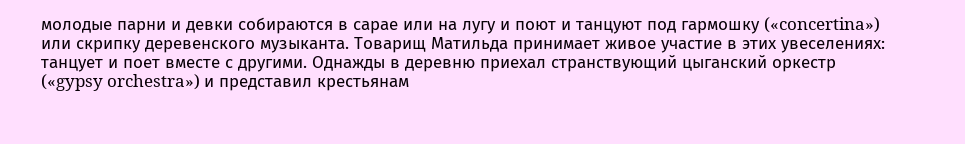молодые парни и девки собираются в сарае или на лугу и поют и танцуют под гармошку («concertina») или скрипку деревенского музыканта. Товарищ Матильда принимает живое участие в этих увеселениях: танцует и поет вместе с другими. Однажды в деревню приехал странствующий цыганский оркестр («gypsy orchestra») и представил крестьянам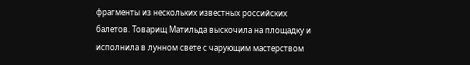фрагменты из нескольких известных российских балетов. Товарищ Матильда выскочила на площадку и исполнила в лунном свете с чарующим мастерством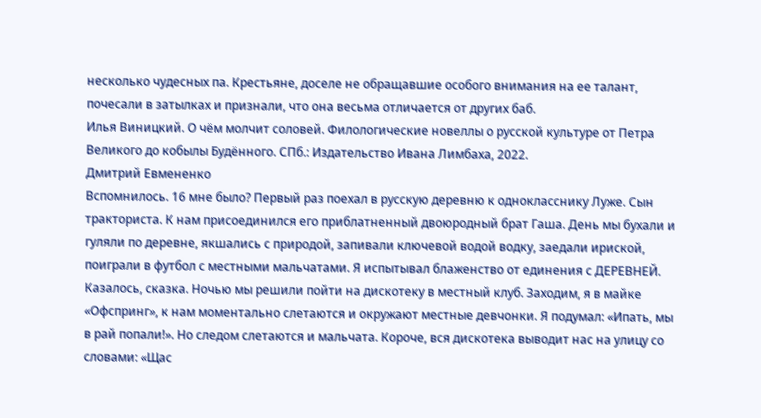несколько чудесных па. Крестьяне, доселе не обращавшие особого внимания на ее талант, почесали в затылках и признали, что она весьма отличается от других баб.
Илья Виницкий. О чём молчит соловей. Филологические новеллы о русской культуре от Петра Великого до кобылы Будённого. СПб.: Издательство Ивана Лимбаха, 2022.
Дмитрий Евмененко
Вспомнилось. 16 мне было? Первый раз поехал в русскую деревню к однокласснику Луже. Сын тракториста. К нам присоединился его приблатненный двоюродный брат Гаша. День мы бухали и гуляли по деревне, якшались с природой, запивали ключевой водой водку, заедали ириской, поиграли в футбол с местными мальчатами. Я испытывал блаженство от единения с ДЕРЕВНЕЙ. Казалось, сказка. Ночью мы решили пойти на дискотеку в местный клуб. Заходим, я в майке «Офспринг», к нам моментально слетаются и окружают местные девчонки. Я подумал: «Ипать, мы в рай попали!». Но следом слетаются и мальчата. Короче, вся дискотека выводит нас на улицу со словами: «Щас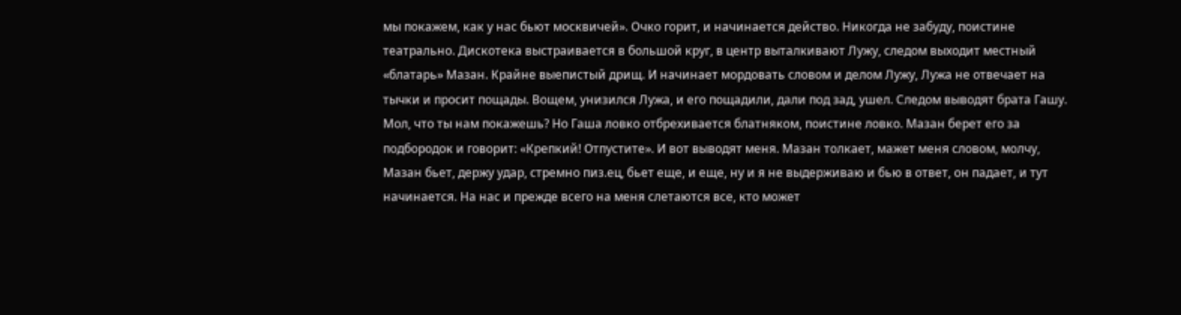мы покажем, как у нас бьют москвичей». Очко горит, и начинается действо. Никогда не забуду, поистине театрально. Дискотека выстраивается в большой круг, в центр выталкивают Лужу, следом выходит местный «блатарь» Мазан. Крайне выепистый дрищ. И начинает мордовать словом и делом Лужу, Лужа не отвечает на тычки и просит пощады. Вощем, унизился Лужа, и его пощадили, дали под зад, ушел. Следом выводят брата Гашу. Мол, что ты нам покажешь? Но Гаша ловко отбрехивается блатняком, поистине ловко. Мазан берет его за подбородок и говорит: «Крепкий! Отпустите». И вот выводят меня. Мазан толкает, мажет меня словом, молчу, Мазан бьет, держу удар, стремно пиз.ец, бьет еще, и еще, ну и я не выдерживаю и бью в ответ, он падает, и тут начинается. На нас и прежде всего на меня слетаются все, кто может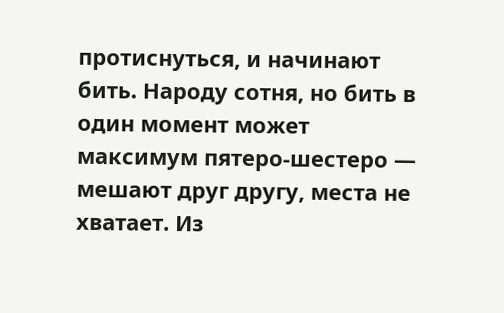протиснуться, и начинают бить. Народу сотня, но бить в один момент может максимум пятеро-шестеро — мешают друг другу, места не хватает. Из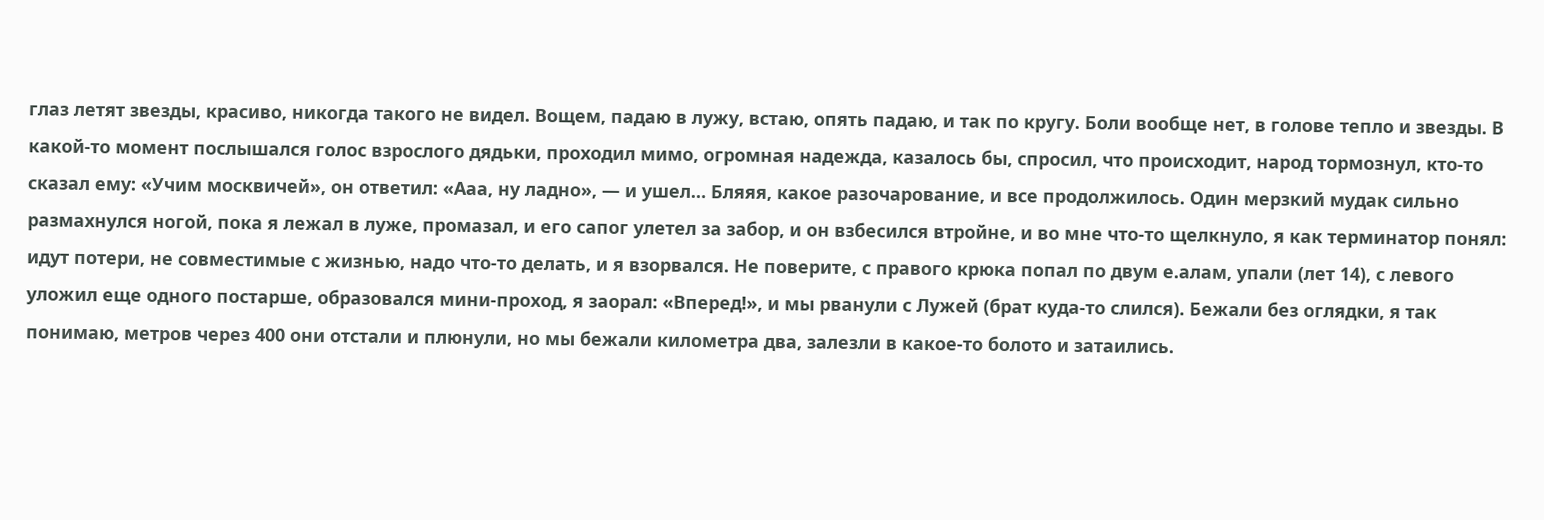глаз летят звезды, красиво, никогда такого не видел. Вощем, падаю в лужу, встаю, опять падаю, и так по кругу. Боли вообще нет, в голове тепло и звезды. В какой-то момент послышался голос взрослого дядьки, проходил мимо, огромная надежда, казалось бы, спросил, что происходит, народ тормознул, кто-то сказал ему: «Учим москвичей», он ответил: «Ааа, ну ладно», — и ушел… Бляяя, какое разочарование, и все продолжилось. Один мерзкий мудак сильно размахнулся ногой, пока я лежал в луже, промазал, и его сапог улетел за забор, и он взбесился втройне, и во мне что-то щелкнуло, я как терминатор понял: идут потери, не совместимые с жизнью, надо что-то делать, и я взорвался. Не поверите, с правого крюка попал по двум е.алам, упали (лет 14), с левого уложил еще одного постарше, образовался мини-проход, я заорал: «Вперед!», и мы рванули с Лужей (брат куда-то слился). Бежали без оглядки, я так понимаю, метров через 400 они отстали и плюнули, но мы бежали километра два, залезли в какое-то болото и затаились.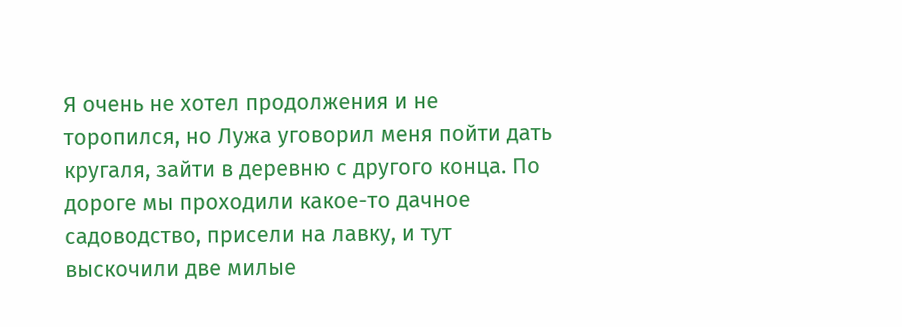Я очень не хотел продолжения и не торопился, но Лужа уговорил меня пойти дать кругаля, зайти в деревню с другого конца. По дороге мы проходили какое-то дачное садоводство, присели на лавку, и тут выскочили две милые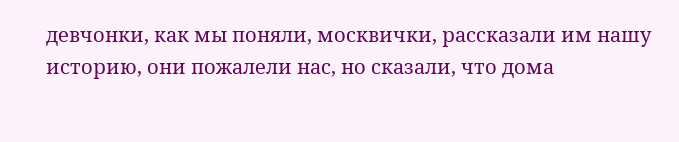девчонки, как мы поняли, москвички, рассказали им нашу историю, они пожалели нас, но сказали, что дома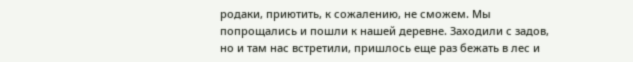родаки, приютить, к сожалению, не сможем. Мы попрощались и пошли к нашей деревне. Заходили с задов, но и там нас встретили, пришлось еще раз бежать в лес и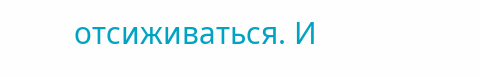отсиживаться. И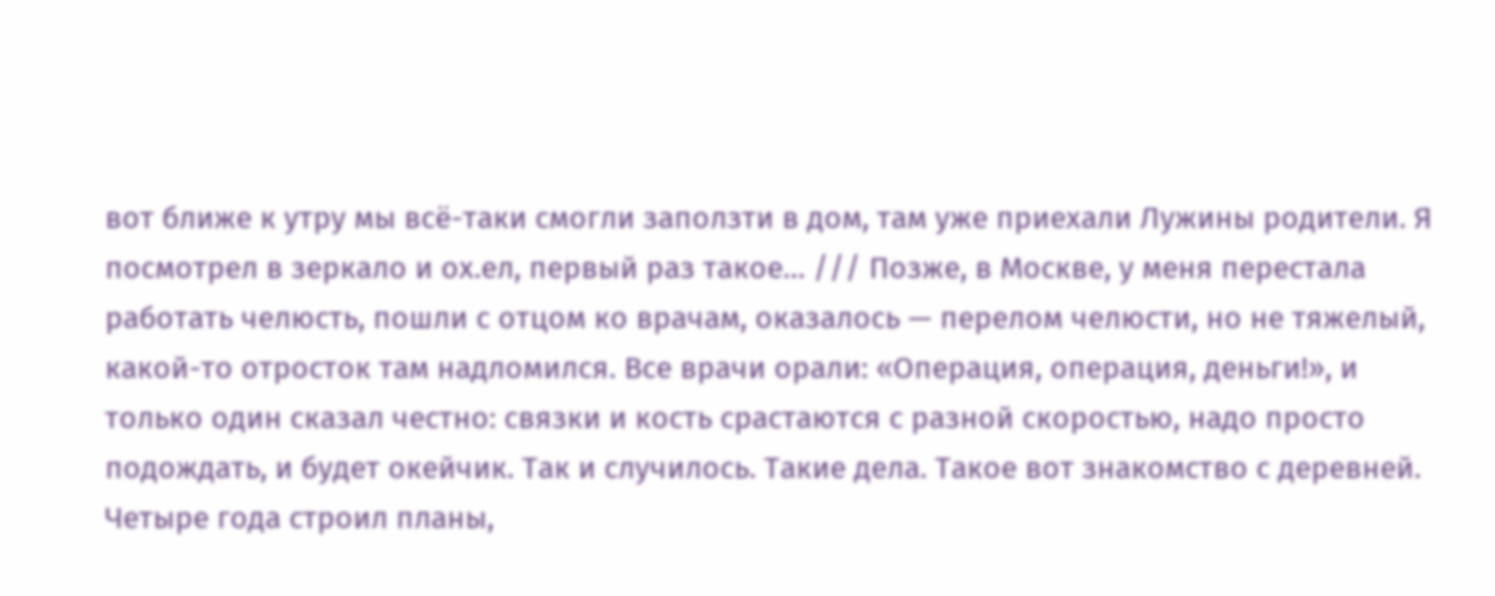вот ближе к утру мы всё-таки смогли заползти в дом, там уже приехали Лужины родители. Я посмотрел в зеркало и ох.ел, первый раз такое… /// Позже, в Москве, у меня перестала работать челюсть, пошли с отцом ко врачам, оказалось — перелом челюсти, но не тяжелый, какой-то отросток там надломился. Все врачи орали: «Операция, операция, деньги!», и только один сказал честно: связки и кость срастаются с разной скоростью, надо просто подождать, и будет окейчик. Так и случилось. Такие дела. Такое вот знакомство с деревней. Четыре года строил планы,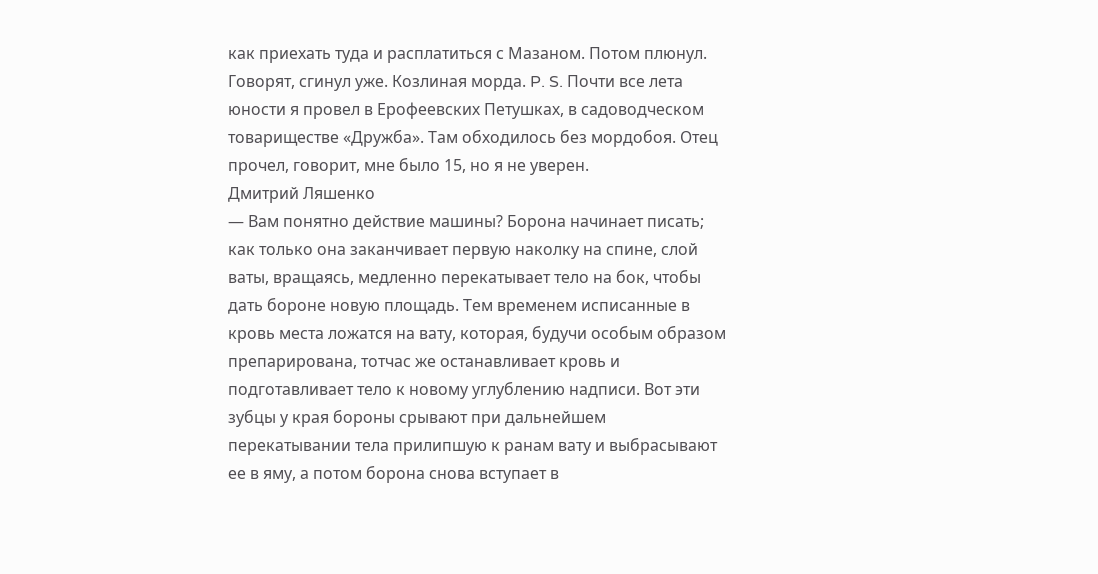как приехать туда и расплатиться с Мазаном. Потом плюнул. Говорят, сгинул уже. Козлиная морда. P. S. Почти все лета юности я провел в Ерофеевских Петушках, в садоводческом товариществе «Дружба». Там обходилось без мордобоя. Отец прочел, говорит, мне было 15, но я не уверен.
Дмитрий Ляшенко
— Вам понятно действие машины? Борона начинает писать; как только она заканчивает первую наколку на спине, слой ваты, вращаясь, медленно перекатывает тело на бок, чтобы дать бороне новую площадь. Тем временем исписанные в кровь места ложатся на вату, которая, будучи особым образом препарирована, тотчас же останавливает кровь и подготавливает тело к новому углублению надписи. Вот эти зубцы у края бороны срывают при дальнейшем перекатывании тела прилипшую к ранам вату и выбрасывают ее в яму, а потом борона снова вступает в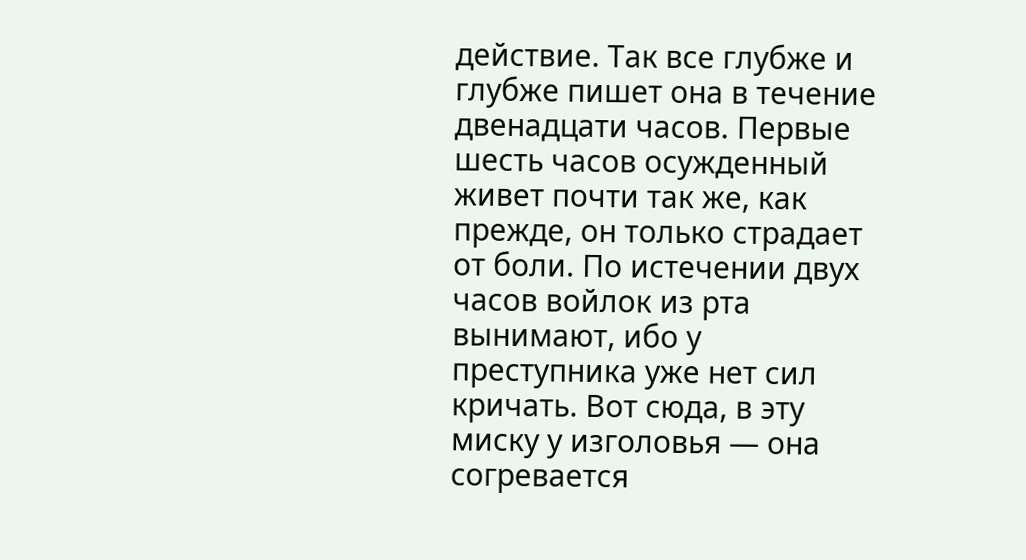действие. Так все глубже и глубже пишет она в течение двенадцати часов. Первые шесть часов осужденный живет почти так же, как прежде, он только страдает от боли. По истечении двух часов войлок из рта вынимают, ибо у преступника уже нет сил кричать. Вот сюда, в эту миску у изголовья — она согревается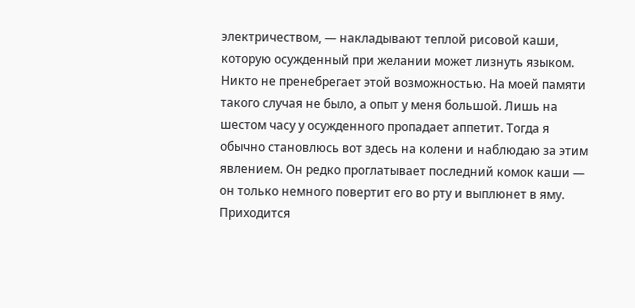электричеством, — накладывают теплой рисовой каши, которую осужденный при желании может лизнуть языком. Никто не пренебрегает этой возможностью. На моей памяти такого случая не было, а опыт у меня большой. Лишь на шестом часу у осужденного пропадает аппетит. Тогда я обычно становлюсь вот здесь на колени и наблюдаю за этим явлением. Он редко проглатывает последний комок каши — он только немного повертит его во рту и выплюнет в яму. Приходится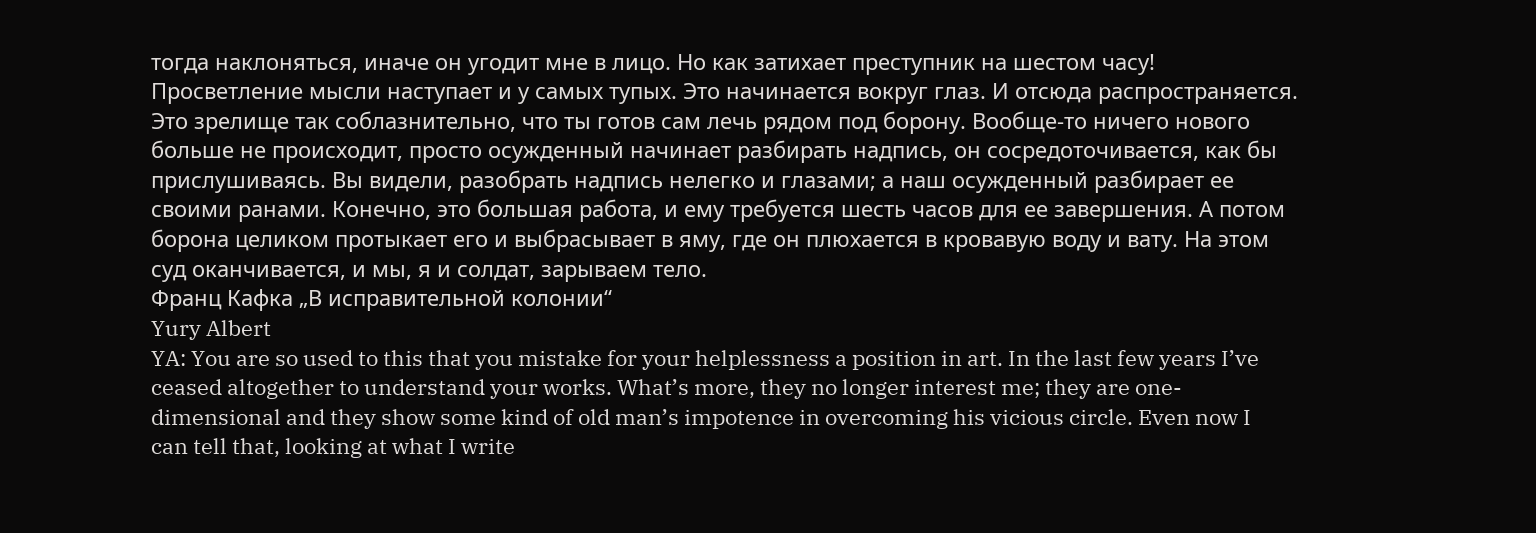тогда наклоняться, иначе он угодит мне в лицо. Но как затихает преступник на шестом часу! Просветление мысли наступает и у самых тупых. Это начинается вокруг глаз. И отсюда распространяется. Это зрелище так соблазнительно, что ты готов сам лечь рядом под борону. Вообще-то ничего нового больше не происходит, просто осужденный начинает разбирать надпись, он сосредоточивается, как бы прислушиваясь. Вы видели, разобрать надпись нелегко и глазами; а наш осужденный разбирает ее своими ранами. Конечно, это большая работа, и ему требуется шесть часов для ее завершения. А потом борона целиком протыкает его и выбрасывает в яму, где он плюхается в кровавую воду и вату. На этом суд оканчивается, и мы, я и солдат, зарываем тело.
Франц Кафка „В исправительной колонии“
Yury Albert
YA: You are so used to this that you mistake for your helplessness a position in art. In the last few years I’ve ceased altogether to understand your works. What’s more, they no longer interest me; they are one-dimensional and they show some kind of old man’s impotence in overcoming his vicious circle. Even now I can tell that, looking at what I write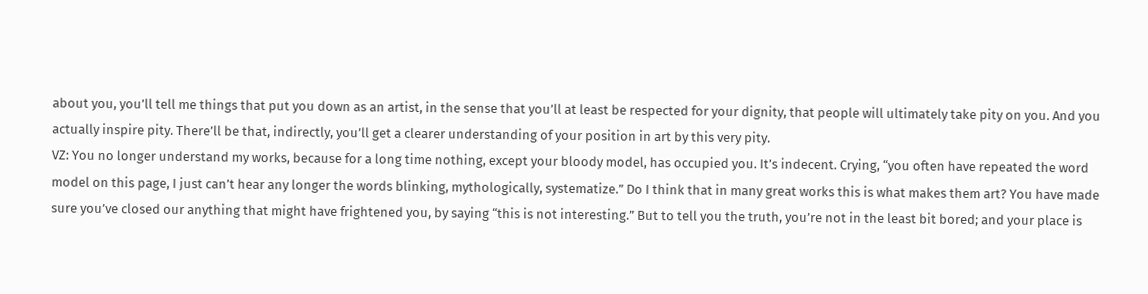about you, you’ll tell me things that put you down as an artist, in the sense that you’ll at least be respected for your dignity, that people will ultimately take pity on you. And you actually inspire pity. There’ll be that, indirectly, you’ll get a clearer understanding of your position in art by this very pity.
VZ: You no longer understand my works, because for a long time nothing, except your bloody model, has occupied you. It’s indecent. Crying, “you often have repeated the word model on this page, I just can’t hear any longer the words blinking, mythologically, systematize.” Do I think that in many great works this is what makes them art? You have made sure you’ve closed our anything that might have frightened you, by saying “this is not interesting.” But to tell you the truth, you’re not in the least bit bored; and your place is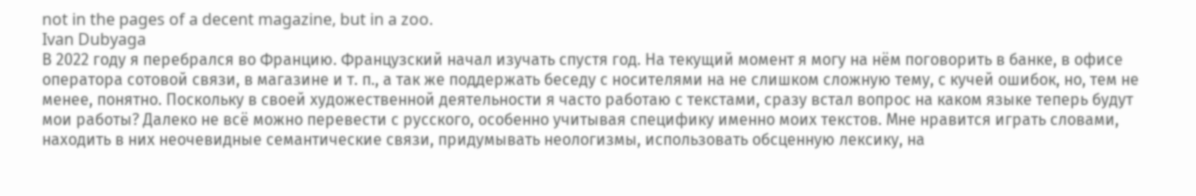not in the pages of a decent magazine, but in a zoo.
Ivan Dubyaga
В 2022 году я перебрался во Францию. Французский начал изучать спустя год. На текущий момент я могу на нём поговорить в банке, в офисе оператора сотовой связи, в магазине и т. п., а так же поддержать беседу с носителями на не слишком сложную тему, с кучей ошибок, но, тем не менее, понятно. Поскольку в своей художественной деятельности я часто работаю с текстами, сразу встал вопрос на каком языке теперь будут мои работы? Далеко не всё можно перевести с русского, особенно учитывая специфику именно моих текстов. Мне нравится играть словами, находить в них неочевидные семантические связи, придумывать неологизмы, использовать обсценную лексику, на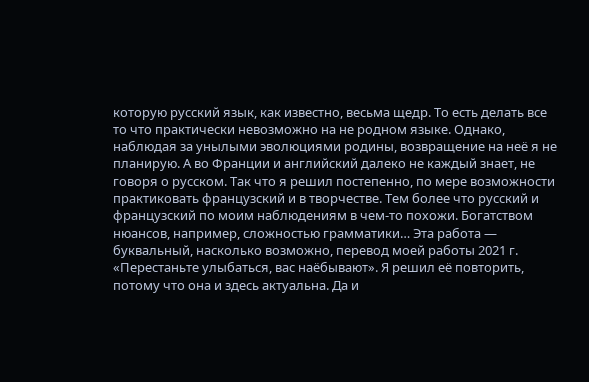которую русский язык, как известно, весьма щедр. То есть делать все то что практически невозможно на не родном языке. Однако, наблюдая за унылыми эволюциями родины, возвращение на неё я не планирую. А во Франции и английский далеко не каждый знает, не говоря о русском. Так что я решил постепенно, по мере возможности практиковать французский и в творчестве. Тем более что русский и французский по моим наблюдениям в чем-то похожи. Богатством нюансов, например, сложностью грамматики… Эта работа — буквальный, насколько возможно, перевод моей работы 2021 г. «Перестаньте улыбаться, вас наёбывают». Я решил её повторить, потому что она и здесь актуальна. Да и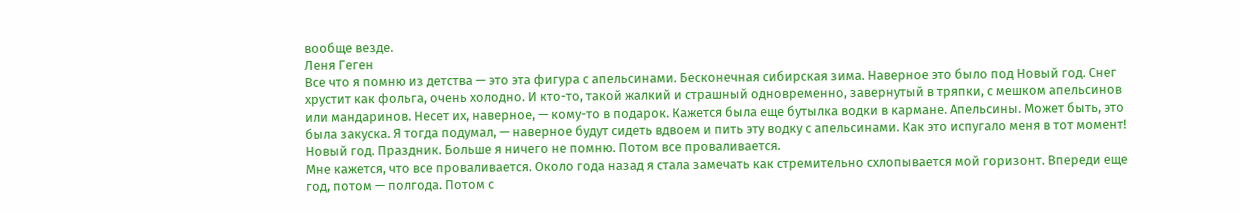вообще везде.
Леня Геген
Все что я помню из детства — это эта фигура с апельсинами. Бесконечная сибирская зима. Наверное это было под Новый год. Снег хрустит как фольга, очень холодно. И кто-то, такой жалкий и страшный одновременно, завернутый в тряпки, с мешком апельсинов или мандаринов. Несет их, наверное, — кому-то в подарок. Кажется была еще бутылка водки в кармане. Апельсины. Может быть, это была закуска. Я тогда подумал, — наверное будут сидеть вдвоем и пить эту водку с апельсинами. Как это испугало меня в тот момент! Новый год. Праздник. Больше я ничего не помню. Потом все проваливается.
Мне кажется, что все проваливается. Около года назад я стала замечать как стремительно схлопывается мой горизонт. Впереди еще год, потом — полгода. Потом с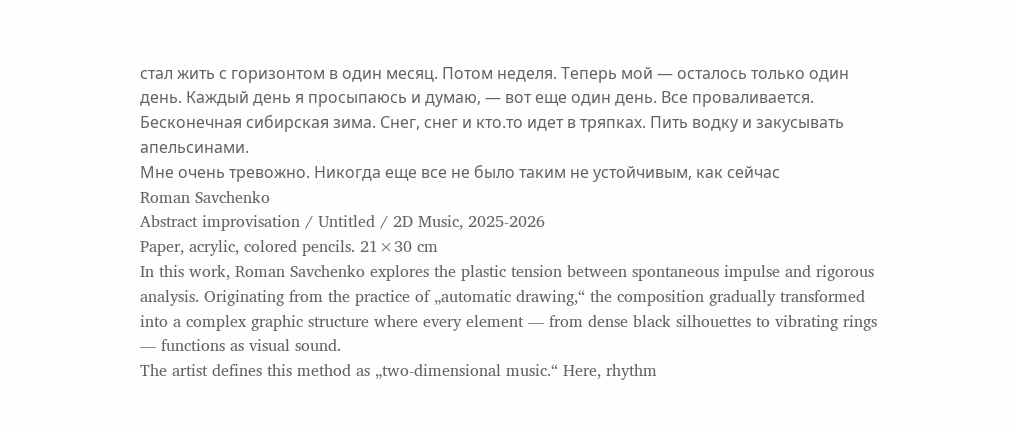стал жить с горизонтом в один месяц. Потом неделя. Теперь мой — осталось только один день. Каждый день я просыпаюсь и думаю, — вот еще один день. Все проваливается.
Бесконечная сибирская зима. Снег, снег и кто.то идет в тряпках. Пить водку и закусывать апельсинами.
Мне очень тревожно. Никогда еще все не было таким не устойчивым, как сейчас
Roman Savchenko
Abstract improvisation / Untitled / 2D Music, 2025-2026
Paper, acrylic, colored pencils. 21×30 cm
In this work, Roman Savchenko explores the plastic tension between spontaneous impulse and rigorous analysis. Originating from the practice of „automatic drawing,“ the composition gradually transformed into a complex graphic structure where every element — from dense black silhouettes to vibrating rings — functions as visual sound.
The artist defines this method as „two-dimensional music.“ Here, rhythm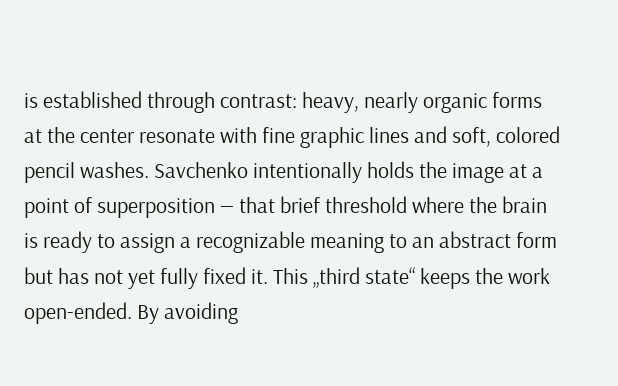is established through contrast: heavy, nearly organic forms at the center resonate with fine graphic lines and soft, colored pencil washes. Savchenko intentionally holds the image at a point of superposition — that brief threshold where the brain is ready to assign a recognizable meaning to an abstract form but has not yet fully fixed it. This „third state“ keeps the work open-ended. By avoiding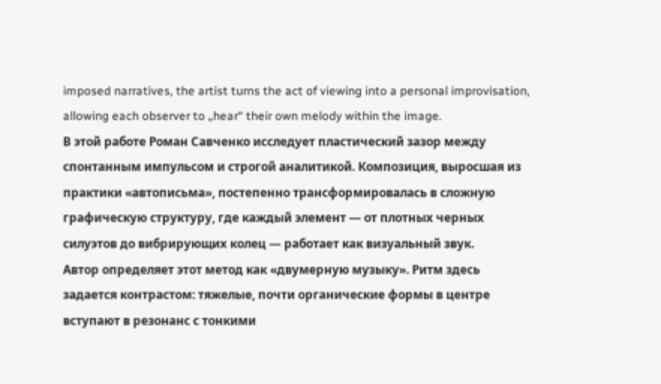imposed narratives, the artist turns the act of viewing into a personal improvisation, allowing each observer to „hear“ their own melody within the image.
В этой работе Роман Савченко исследует пластический зазор между спонтанным импульсом и строгой аналитикой. Композиция, выросшая из практики «автописьма», постепенно трансформировалась в сложную графическую структуру, где каждый элемент — от плотных черных силуэтов до вибрирующих колец — работает как визуальный звук.
Автор определяет этот метод как «двумерную музыку». Ритм здесь задается контрастом: тяжелые, почти органические формы в центре вступают в резонанс с тонкими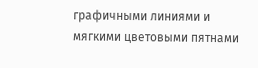графичными линиями и мягкими цветовыми пятнами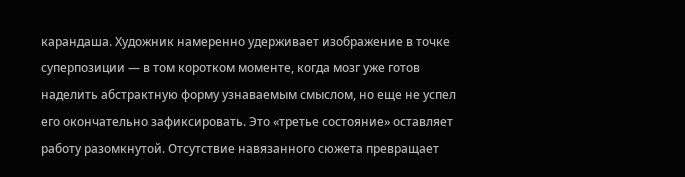карандаша. Художник намеренно удерживает изображение в точке суперпозиции — в том коротком моменте, когда мозг уже готов наделить абстрактную форму узнаваемым смыслом, но еще не успел его окончательно зафиксировать. Это «третье состояние» оставляет работу разомкнутой. Отсутствие навязанного сюжета превращает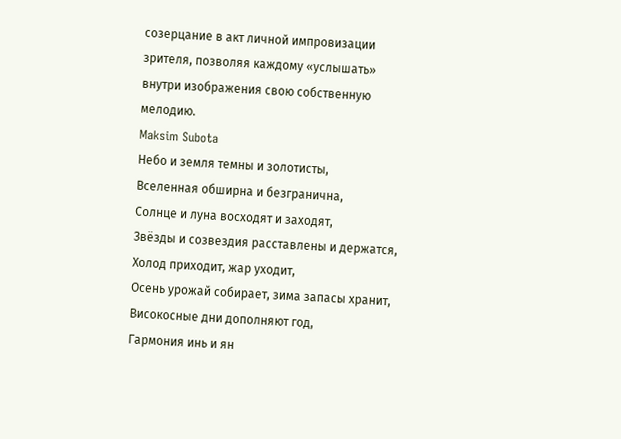созерцание в акт личной импровизации зрителя, позволяя каждому «услышать» внутри изображения свою собственную мелодию.
Maksim Subota
Небо и земля темны и золотисты,
Вселенная обширна и безгранична,
Солнце и луна восходят и заходят,
Звёзды и созвездия расставлены и держатся,
Холод приходит, жар уходит,
Осень урожай собирает, зима запасы хранит,
Високосные дни дополняют год,
Гармония инь и ян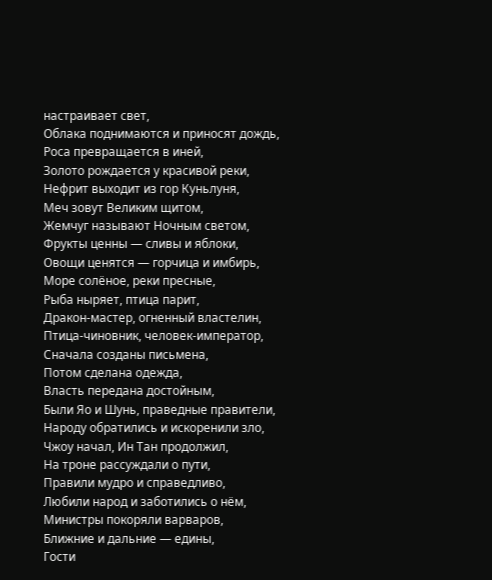настраивает свет,
Облака поднимаются и приносят дождь,
Роса превращается в иней,
Золото рождается у красивой реки,
Нефрит выходит из гор Куньлуня,
Меч зовут Великим щитом,
Жемчуг называют Ночным светом,
Фрукты ценны — сливы и яблоки,
Овощи ценятся — горчица и имбирь,
Море солёное, реки пресные,
Рыба ныряет, птица парит,
Дракон‑мастер, огненный властелин,
Птица‑чиновник, человек‑император,
Сначала созданы письмена,
Потом сделана одежда,
Власть передана достойным,
Были Яо и Шунь, праведные правители,
Народу обратились и искоренили зло,
Чжоу начал, Ин Тан продолжил,
На троне рассуждали о пути,
Правили мудро и справедливо,
Любили народ и заботились о нём,
Министры покоряли варваров,
Ближние и дальние — едины,
Гости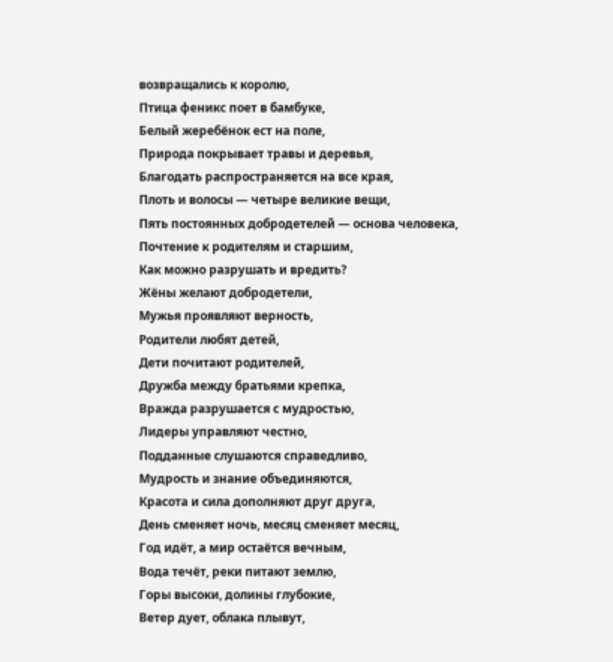возвращались к королю,
Птица феникс поет в бамбуке,
Белый жеребёнок ест на поле,
Природа покрывает травы и деревья,
Благодать распространяется на все края,
Плоть и волосы — четыре великие вещи,
Пять постоянных добродетелей — основа человека,
Почтение к родителям и старшим,
Как можно разрушать и вредить?
Жёны желают добродетели,
Мужья проявляют верность,
Родители любят детей,
Дети почитают родителей,
Дружба между братьями крепка,
Вражда разрушается с мудростью,
Лидеры управляют честно,
Подданные слушаются справедливо,
Мудрость и знание объединяются,
Красота и сила дополняют друг друга,
День сменяет ночь, месяц сменяет месяц,
Год идёт, а мир остаётся вечным,
Вода течёт, реки питают землю,
Горы высоки, долины глубокие,
Ветер дует, облака плывут,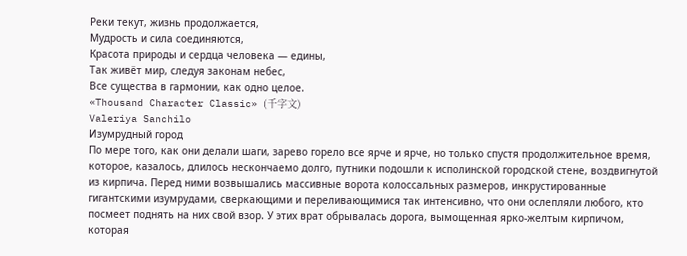Реки текут, жизнь продолжается,
Мудрость и сила соединяются,
Красота природы и сердца человека — едины,
Так живёт мир, следуя законам небес,
Все существа в гармонии, как одно целое.
«Thousand Character Classic» (千字文)
Valeriya Sanchilo
Изумрудный город
По мере того, как они делали шаги, зарево горело все ярче и ярче, но только спустя продолжительное время, которое, казалось, длилось нескончаемо долго, путники подошли к исполинской городской стене, воздвигнутой из кирпича. Перед ними возвышались массивные ворота колоссальных размеров, инкрустированные гигантскими изумрудами, сверкающими и переливающимися так интенсивно, что они ослепляли любого, кто посмеет поднять на них свой взор. У этих врат обрывалась дорога, вымощенная ярко-желтым кирпичом, которая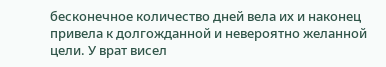бесконечное количество дней вела их и наконец привела к долгожданной и невероятно желанной цели. У врат висел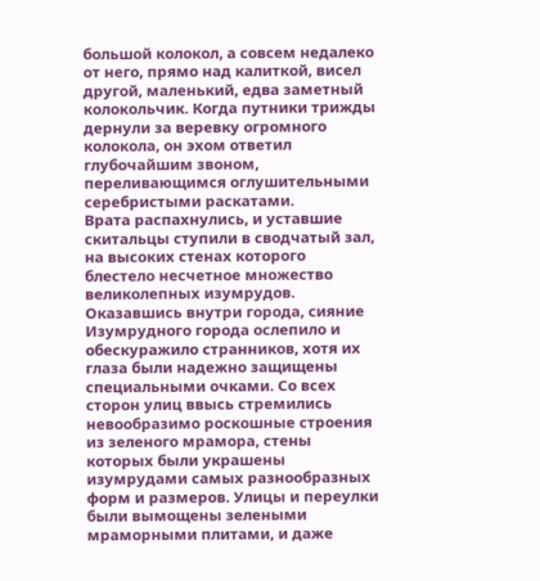большой колокол, а совсем недалеко от него, прямо над калиткой, висел другой, маленький, едва заметный колокольчик. Когда путники трижды дернули за веревку огромного колокола, он эхом ответил глубочайшим звоном, переливающимся оглушительными серебристыми раскатами.
Врата распахнулись, и уставшие скитальцы ступили в сводчатый зал, на высоких стенах которого блестело несчетное множество великолепных изумрудов. Оказавшись внутри города, сияние Изумрудного города ослепило и обескуражило странников, хотя их глаза были надежно защищены специальными очками. Со всех сторон улиц ввысь стремились невообразимо роскошные строения из зеленого мрамора, стены которых были украшены изумрудами самых разнообразных форм и размеров. Улицы и переулки были вымощены зелеными мраморными плитами, и даже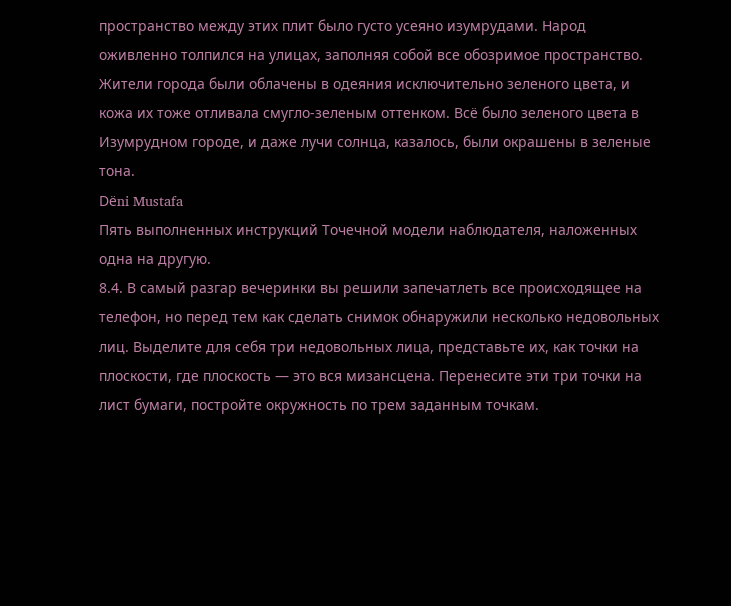пространство между этих плит было густо усеяно изумрудами. Народ оживленно толпился на улицах, заполняя собой все обозримое пространство. Жители города были облачены в одеяния исключительно зеленого цвета, и кожа их тоже отливала смугло-зеленым оттенком. Всё было зеленого цвета в Изумрудном городе, и даже лучи солнца, казалось, были окрашены в зеленые тона.
Dёni Mustafa
Пять выполненных инструкций Точечной модели наблюдателя, наложенных одна на другую.
8.4. В самый разгар вечеринки вы решили запечатлеть все происходящее на телефон, но перед тем как сделать снимок обнаружили несколько недовольных лиц. Выделите для себя три недовольных лица, представьте их, как точки на плоскости, где плоскость — это вся мизансцена. Перенесите эти три точки на лист бумаги, постройте окружность по трем заданным точкам.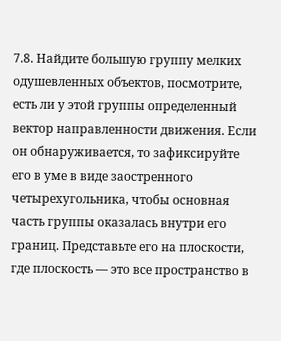7.8. Найдите большую группу мелких одушевленных объектов, посмотрите, есть ли у этой группы определенный вектор направленности движения. Если он обнаруживается, то зафиксируйте его в уме в виде заостренного четырехугольника, чтобы основная часть группы оказалась внутри его границ. Представьте его на плоскости, где плоскость — это все пространство в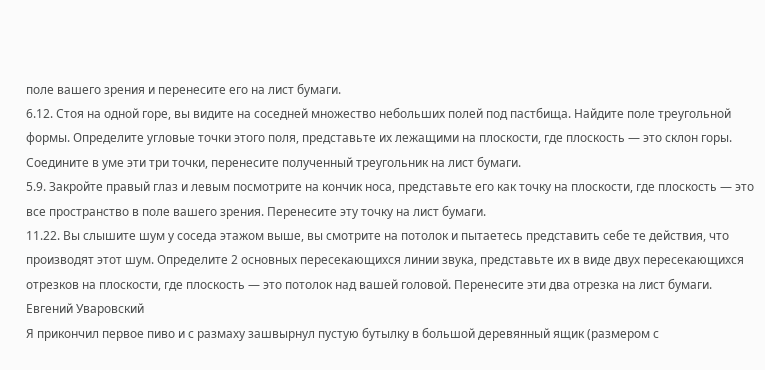поле вашего зрения и перенесите его на лист бумаги.
6.12. Стоя на одной горе, вы видите на соседней множество небольших полей под пастбища. Найдите поле треугольной формы. Определите угловые точки этого поля, представьте их лежащими на плоскости, где плоскость — это склон горы. Соедините в уме эти три точки, перенесите полученный треугольник на лист бумаги.
5.9. Закройте правый глаз и левым посмотрите на кончик носа, представьте его как точку на плоскости, где плоскость — это все пространство в поле вашего зрения. Перенесите эту точку на лист бумаги.
11.22. Вы слышите шум у соседа этажом выше, вы смотрите на потолок и пытаетесь представить себе те действия, что производят этот шум. Определите 2 основных пересекающихся линии звука, представьте их в виде двух пересекающихся отрезков на плоскости, где плоскость — это потолок над вашей головой. Перенесите эти два отрезка на лист бумаги.
Евгений Уваровский
Я прикончил первое пиво и с размаху зашвырнул пустую бутылку в большой деревянный ящик (размером с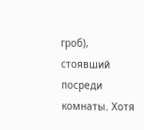гроб), стоявший посреди комнаты. Хотя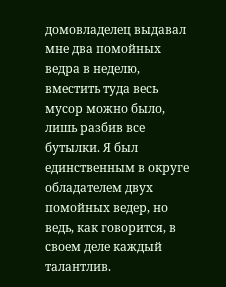домовладелец выдавал мне два помойных ведра в неделю, вместить туда весь мусор можно было, лишь разбив все бутылки. Я был единственным в округе обладателем двух помойных ведер, но ведь, как говорится, в своем деле каждый талантлив.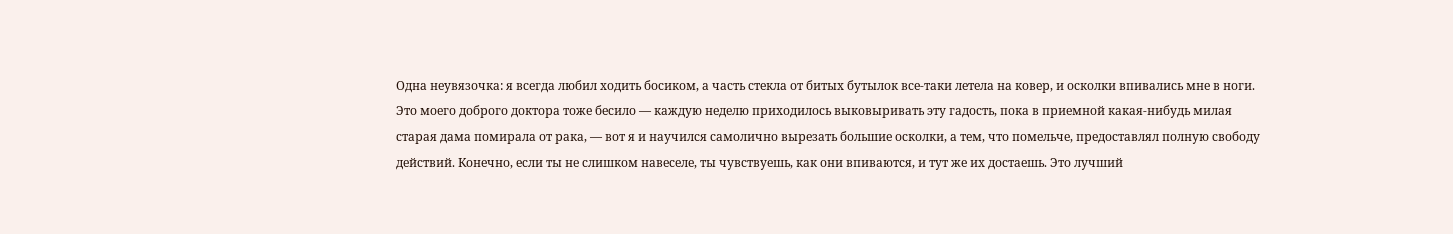Одна неувязочка: я всегда любил ходить босиком, а часть стекла от битых бутылок все-таки летела на ковер, и осколки впивались мне в ноги. Это моего доброго доктора тоже бесило — каждую неделю приходилось выковыривать эту гадость, пока в приемной какая-нибудь милая старая дама помирала от рака, — вот я и научился самолично вырезать большие осколки, а тем, что помельче, предоставлял полную свободу действий. Конечно, если ты не слишком навеселе, ты чувствуешь, как они впиваются, и тут же их достаешь. Это лучший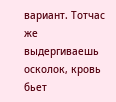вариант. Тотчас же выдергиваешь осколок, кровь бьет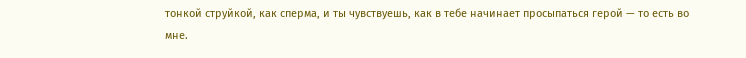тонкой струйкой, как сперма, и ты чувствуешь, как в тебе начинает просыпаться герой — то есть во мне.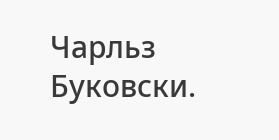Чарльз Буковски.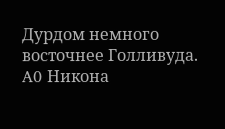Дурдом немного восточнее Голливуда.
A0 Никона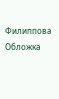Филиппова
Обложка